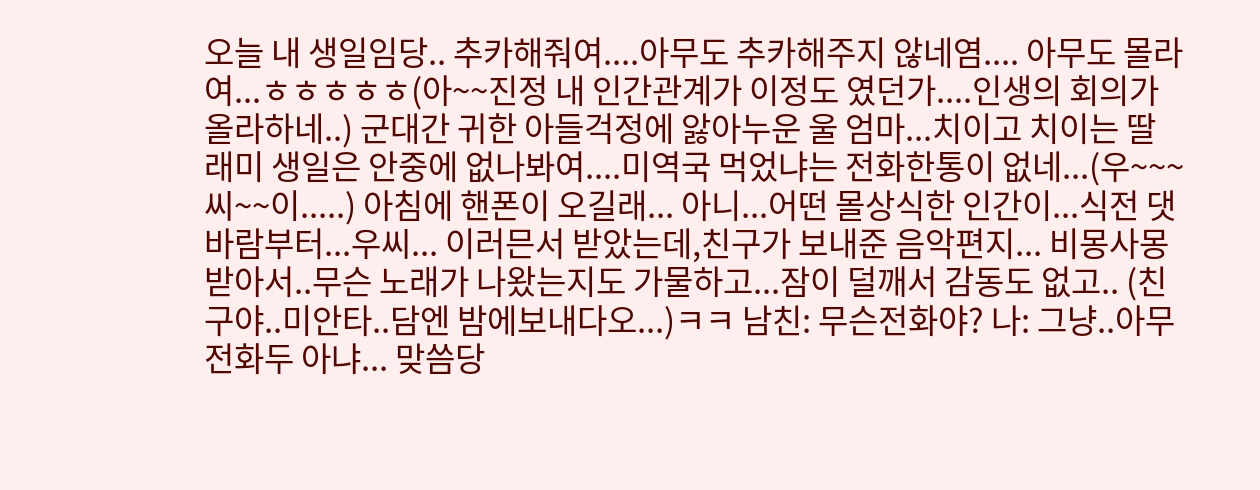오늘 내 생일임당.. 추카해줘여....아무도 추카해주지 않네염.... 아무도 몰라여...ㅎㅎㅎㅎㅎ(아~~진정 내 인간관계가 이정도 였던가....인생의 회의가올라하네..) 군대간 귀한 아들걱정에 앓아누운 울 엄마...치이고 치이는 딸래미 생일은 안중에 없나봐여....미역국 먹었냐는 전화한통이 없네...(우~~~씨~~이.....) 아침에 핸폰이 오길래... 아니...어떤 몰상식한 인간이...식전 댓바람부터...우씨... 이러믄서 받았는데,친구가 보내준 음악편지... 비몽사몽 받아서..무슨 노래가 나왔는지도 가물하고...잠이 덜깨서 감동도 없고.. (친구야..미안타..담엔 밤에보내다오...)ㅋㅋ 남친: 무슨전화야? 나: 그냥..아무전화두 아냐... 맞씀당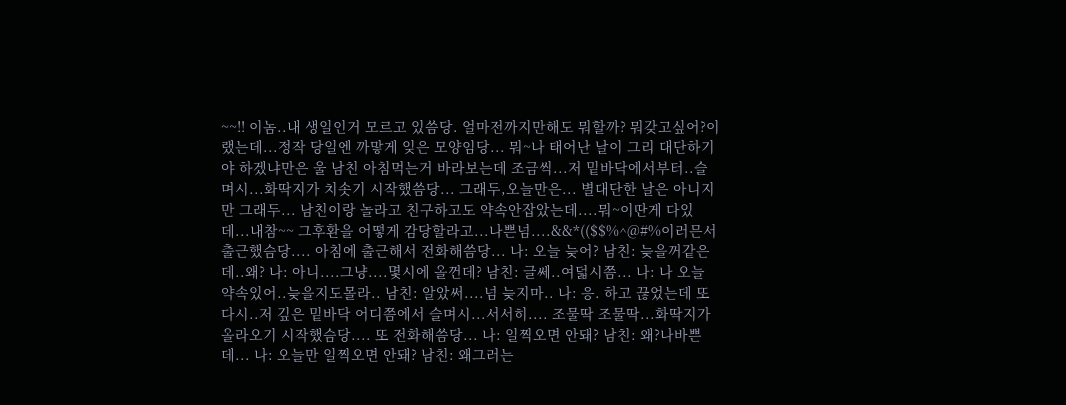~~!! 이놈..내 생일인거 모르고 있씀당. 얼마전까지만해도 뭐할까? 뭐갖고싶어?이랬는데...정작 당일엔 까맣게 잊은 모양임당... 뭐~나 태어난 날이 그리 대단하기야 하겠냐만은 울 남친 아침먹는거 바라보는데 조금씩...저 밑바닥에서부터..슬며시...화딱지가 치솟기 시작했씀당... 그래두,오늘만은... 별대단한 날은 아니지만 그래두... 남친이랑 놀라고 친구하고도 약속안잡았는데....뭐~이딴게 다있데...내참~~ 그후환을 어떻게 감당할라고...나쁜넘....&&*(($$%^@#%이러믄서 출근했슴당.... 아침에 출근해서 전화해씀당... 나: 오늘 늦어? 남친: 늦을꺼같은데..왜? 나: 아니....그냥....몇시에 올껀데? 남친: 글쎄..여덟시쯤... 나: 나 오늘 약속있어..늦을지도몰라.. 남친: 알았써....넘 늦지마.. 나: 응. 하고 끊었는데 또다시..저 깊은 밑바닥 어디쯤에서 슬며시...서서히.... 조물딱 조물딱...화딱지가 올라오기 시작했슴당.... 또 전화해씀당... 나: 일찍오면 안돼? 남친: 왜?나바쁜데... 나: 오늘만 일찍오면 안돼? 남친: 왜그러는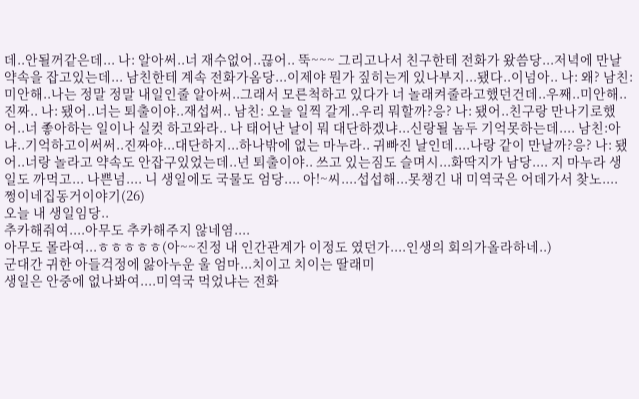데..안될꺼같은데... 나: 알아써..너 재수없어..끊어.. 뚝~~~ 그리고나서 친구한테 전화가 왔씀당...저녁에 만날 약속을 잡고있는데... 남친한테 계속 전화가옴당...이제야 뭔가 짚히는게 있나부지...됐다..이넘아.. 나: 왜? 남친: 미안해..나는 정말 정말 내일인줄 알아써..그래서 모른척하고 있다가 너 놀래켜줄라고했던건데..우째..미안해..진짜.. 나: 됐어..너는 퇴출이야..재섭써.. 남친: 오늘 일찍 갈게..우리 뭐할까?응? 나: 됐어..친구랑 만나기로했어..너 좋아하는 일이나 실컷 하고와라.. 나 태어난 날이 뭐 대단하겠냐...신랑될 놈두 기억못하는데.... 남친:아냐..기억하고이써써..진짜야...대단하지...하나밖에 없는 마누라.. 귀빠진 날인데....나랑 같이 만날까?응? 나: 됐어..너랑 놀라고 약속도 안잡구있었는데..넌 퇴출이야.. 쓰고 있는짐도 슬며시...화딱지가 남당.... 지 마누라 생일도 까먹고... 나쁜넘.... 니 생일에도 국물도 엄당.... 아!~씨....섭섭해...못챙긴 내 미역국은 어데가서 찾노....
쩡이네집동거이야기(26)
오늘 내 생일임당..
추카해줘여....아무도 추카해주지 않네염....
아무도 몰라여...ㅎㅎㅎㅎㅎ(아~~진정 내 인간관계가 이정도 였던가....인생의 회의가올라하네..)
군대간 귀한 아들걱정에 앓아누운 울 엄마...치이고 치이는 딸래미
생일은 안중에 없나봐여....미역국 먹었냐는 전화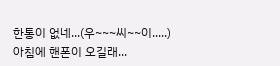한통이 없네...(우~~~씨~~이.....)
아침에 핸폰이 오길래...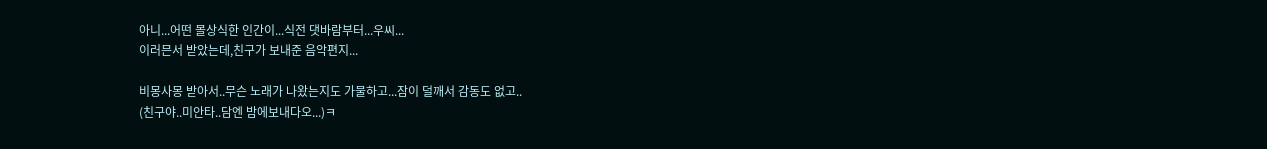아니...어떤 몰상식한 인간이...식전 댓바람부터...우씨...
이러믄서 받았는데,친구가 보내준 음악편지...

비몽사몽 받아서..무슨 노래가 나왔는지도 가물하고...잠이 덜깨서 감동도 없고..
(친구야..미안타..담엔 밤에보내다오...)ㅋ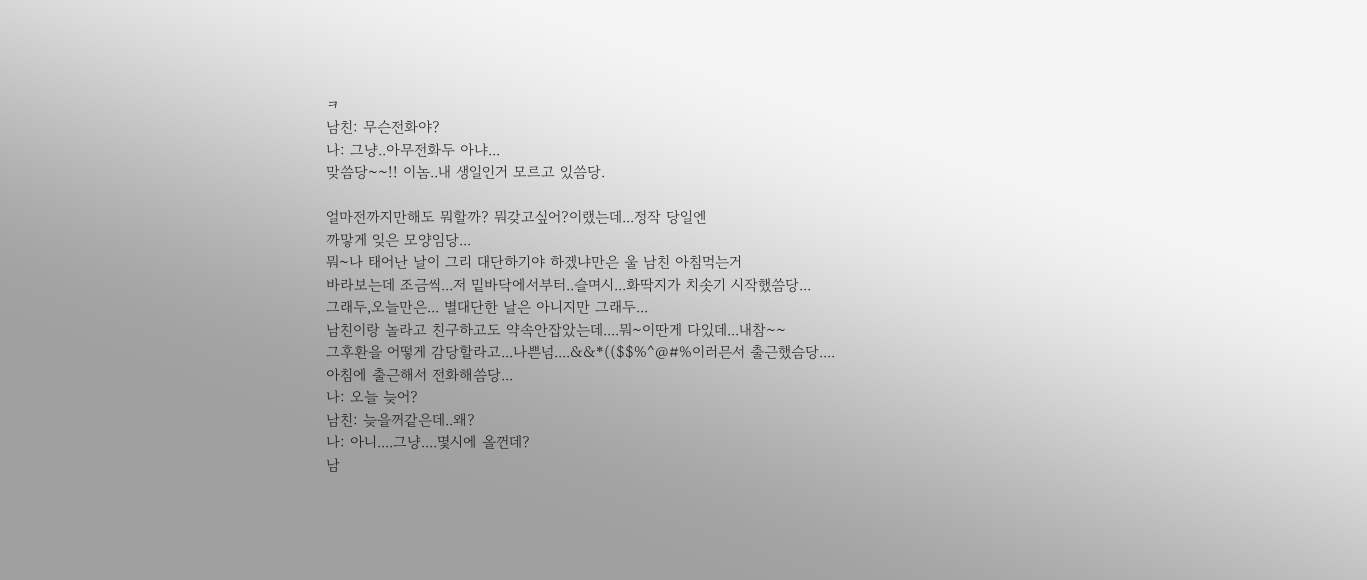ㅋ
남친: 무슨전화야?
나: 그냥..아무전화두 아냐...
맞씀당~~!! 이놈..내 생일인거 모르고 있씀당.

얼마전까지만해도 뭐할까? 뭐갖고싶어?이랬는데...정작 당일엔
까맣게 잊은 모양임당...
뭐~나 태어난 날이 그리 대단하기야 하겠냐만은 울 남친 아침먹는거
바라보는데 조금씩...저 밑바닥에서부터..슬며시...화딱지가 치솟기 시작했씀당...
그래두,오늘만은... 별대단한 날은 아니지만 그래두...
남친이랑 놀라고 친구하고도 약속안잡았는데....뭐~이딴게 다있데...내참~~
그후환을 어떻게 감당할라고...나쁜넘....&&*(($$%^@#%이러믄서 출근했슴당....
아침에 출근해서 전화해씀당...
나: 오늘 늦어?
남친: 늦을꺼같은데..왜?
나: 아니....그냥....몇시에 올껀데?
남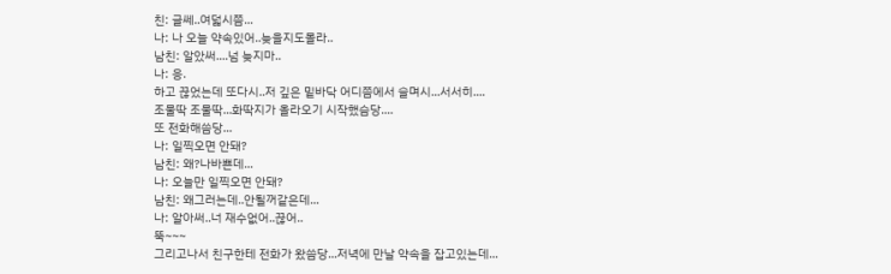친: 글쎄..여덟시쯤...
나: 나 오늘 약속있어..늦을지도몰라..
남친: 알았써....넘 늦지마..
나: 응.
하고 끊었는데 또다시..저 깊은 밑바닥 어디쯤에서 슬며시...서서히....
조물딱 조물딱...화딱지가 올라오기 시작했슴당....
또 전화해씀당...
나: 일찍오면 안돼?
남친: 왜?나바쁜데...
나: 오늘만 일찍오면 안돼?
남친: 왜그러는데..안될꺼같은데...
나: 알아써..너 재수없어..끊어..
뚝~~~
그리고나서 친구한테 전화가 왔씀당...저녁에 만날 약속을 잡고있는데...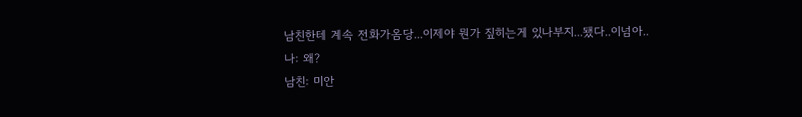남친한테 계속 전화가옴당...이제야 뭔가 짚히는게 있나부지...됐다..이넘아..
나: 왜?
남친: 미안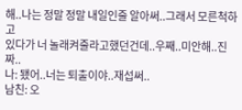해..나는 정말 정말 내일인줄 알아써..그래서 모른척하고
있다가 너 놀래켜줄라고했던건데..우째..미안해..진짜..
나: 됐어..너는 퇴출이야..재섭써..
남친: 오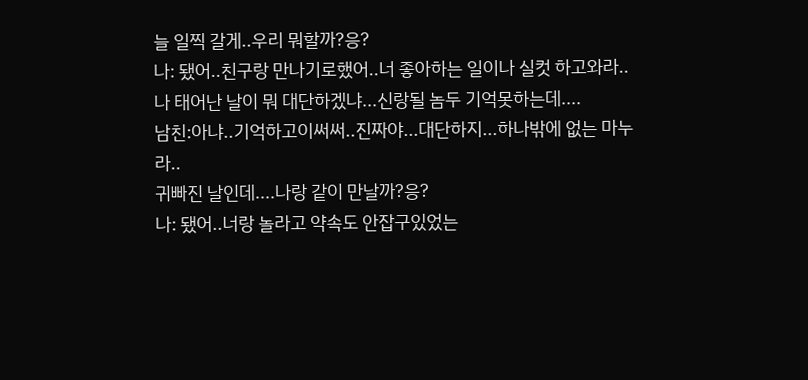늘 일찍 갈게..우리 뭐할까?응?
나: 됐어..친구랑 만나기로했어..너 좋아하는 일이나 실컷 하고와라..
나 태어난 날이 뭐 대단하겠냐...신랑될 놈두 기억못하는데....
남친:아냐..기억하고이써써..진짜야...대단하지...하나밖에 없는 마누라..
귀빠진 날인데....나랑 같이 만날까?응?
나: 됐어..너랑 놀라고 약속도 안잡구있었는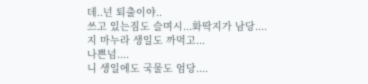데..넌 퇴출이야..
쓰고 있는짐도 슬며시...화딱지가 남당....
지 마누라 생일도 까먹고...
나쁜넘....
니 생일에도 국물도 엄당....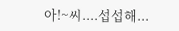아!~씨....섭섭해...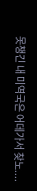못챙긴 내 미역국은 어데가서 찾노....